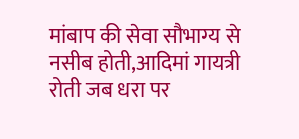मांबाप की सेवा सौभाग्य से नसीब होती,आदिमां गायत्री रोती जब धरा पर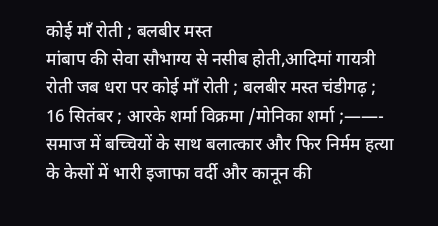कोई माँ रोती ; बलबीर मस्त
मांबाप की सेवा सौभाग्य से नसीब होती,आदिमां गायत्री रोती जब धरा पर कोई माँ रोती ; बलबीर मस्त चंडीगढ़ ; 16 सितंबर ; आरके शर्मा विक्रमा /मोनिका शर्मा ;——- समाज में बच्चियों के साथ बलात्कार और फिर निर्मम हत्या के केसों में भारी इजाफा वर्दी और कानून की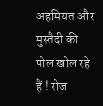अहमियत और मुस्तैदी की पोल खोल रहे हैं ! रोज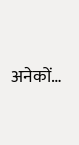अनेकों…